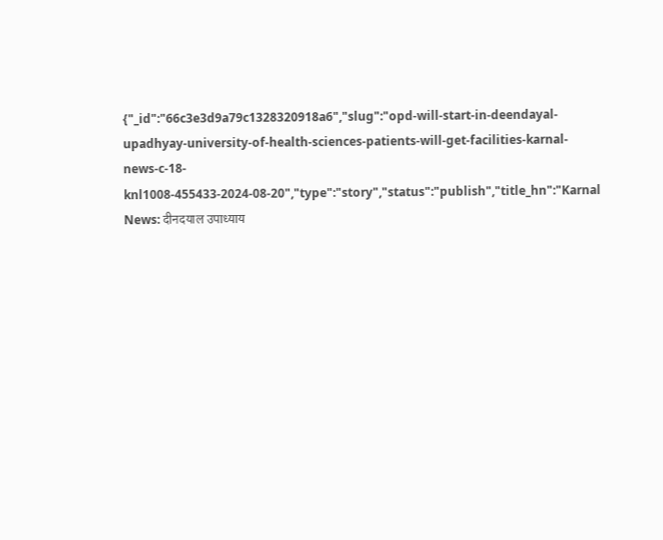{"_id":"66c3e3d9a79c1328320918a6","slug":"opd-will-start-in-deendayal-upadhyay-university-of-health-sciences-patients-will-get-facilities-karnal-news-c-18-knl1008-455433-2024-08-20","type":"story","status":"publish","title_hn":"Karnal News: दीनदयाल उपाध्याय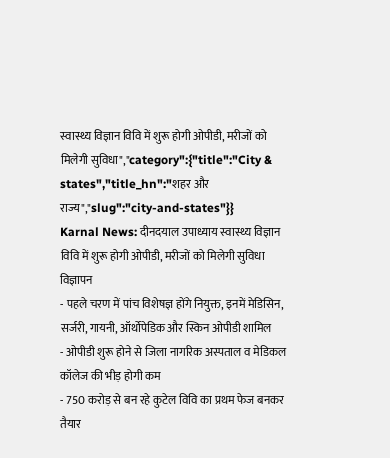स्वास्थ्य विज्ञान विवि में शुरू होगी ओपीडी, मरीजों को मिलेगी सुविधा","category":{"title":"City & states","title_hn":"शहर और राज्य","slug":"city-and-states"}}
Karnal News: दीनदयाल उपाध्याय स्वास्थ्य विज्ञान विवि में शुरू होगी ओपीडी, मरीजों को मिलेगी सुविधा
विज्ञापन
- पहले चरण में पांच विशेषज्ञ होंगे नियुक्त, इनमें मेडिसिन, सर्जरी, गायनी, ऑर्थोपेडिक और स्किन ओपीडी शामिल
- ओपीडी शुरू होने से जिला नागरिक अस्पताल व मेडिकल कॉलेज की भीड़ होगी कम
- 750 करोड़ से बन रहे कुटेल विवि का प्रथम फेज बनकर तैयार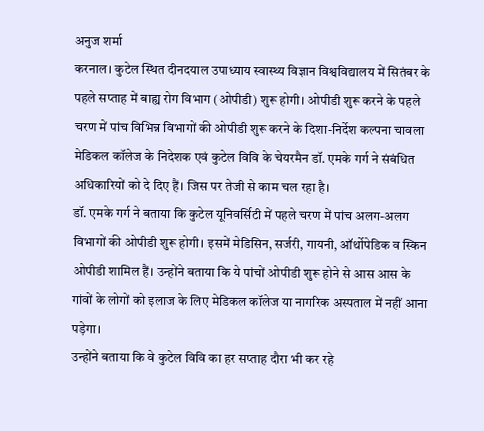अनुज शर्मा
करनाल। कुटेल स्थित दीनदयाल उपाध्याय स्वास्थ्य विज्ञान विश्वविद्यालय में सितंबर के पहले सप्ताह में बाह्य रोग विभाग (ओपीडी) शुरू होगी। ओपीडी शुरू करने के पहले चरण में पांच विभिन्न विभागों की ओपीडी शुरू करने के दिशा-निर्देश कल्पना चावला मेडिकल कॉलेज के निदेशक एवं कुटेल विवि के चेयरमैन डॉ. एमके गर्ग ने संबंधित अधिकारियों को दे दिए हैं। जिस पर तेजी से काम चल रहा है।
डॉ. एमके गर्ग ने बताया कि कुटेल यूनिवर्सिटी में पहले चरण में पांच अलग-अलग विभागों की ओपीडी शुरू होगी। इसमें मेडिसिन, सर्जरी, गायनी, ऑर्थोपेडिक व स्किन ओपीडी शामिल हैं। उन्होंने बताया कि ये पांचों ओपीडी शुरू होने से आस आस के गांवों के लोगों को इलाज के लिए मेडिकल कॉलेज या नागरिक अस्पताल में नहीं आना पड़ेगा।
उन्होंने बताया कि वे कुटेल विवि का हर सप्ताह दौरा भी कर रहे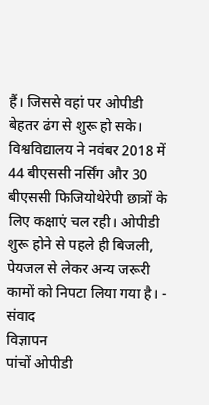हैं। जिससे वहां पर ओपीडी बेहतर ढंग से शुरू हो सके। विश्वविद्यालय ने नवंबर 2018 में 44 बीएससी नर्सिंग और 30 बीएससी फिजियोथेरेपी छात्रों के लिए कक्षाएं चल रही। ओपीडी शुरू होने से पहले ही बिजली, पेयजल से लेकर अन्य जरूरी कामों को निपटा लिया गया है। - संवाद
विज्ञापन
पांचों ओपीडी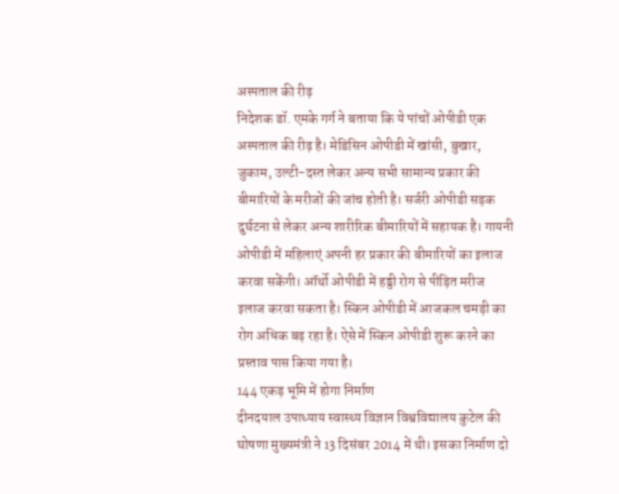अस्पताल की रीढ़
निदेशक डॉ. एमके गर्ग ने बताया कि ये पांचों ओपीडी एक अस्पताल की रीढ़ है। मेडिसिन ओपीडी में खांसी, बुखार, जुकाम, उल्टी-दस्त लेकर अन्य सभी सामान्य प्रकार की बीमारियों के मरीजों की जांच होती है। सर्जरी ओपीडी सड़क दुर्घटना से लेकर अन्य शारीरिक बीमारियों में सहायक है। गायनी ओपीडी में महिलाएं अपनी हर प्रकार की बीमारियों का इलाज करवा सकेंगी। ऑर्थो ओपीडी में हड्डी रोग से पीड़ित मरीज इलाज करवा सकता है। स्किन ओपीडी में आजकल चमड़ी का रोग अधिक बढ़ रहा है। ऐसे में स्किन ओपीडी शुरू करने का प्रस्ताव पास किया गया है।
144 एकड़ भूमि में होगा निर्माण
दीनदयाल उपाध्याय स्वास्थ्य विज्ञान विश्वविद्यालय कुटेल की घोषणा मुख्यमंत्री ने 13 दिसंबर 2014 में थी। इसका निर्माण दो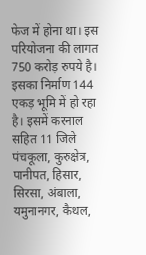फेज में होना था। इस परियोजना की लागत 750 करोड़ रुपये है। इसका निर्माण 144 एकड़ भूमि में हो रहा है। इसमें करनाल सहित 11 जिले पंचकूला, कुरुक्षेत्र, पानीपत, हिसार, सिरसा, अंबाला, यमुनानगर, कैथल,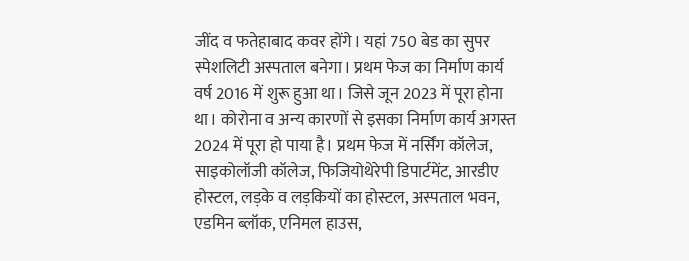जींद व फतेहाबाद कवर होंगे। यहां 750 बेड का सुपर स्पेशलिटी अस्पताल बनेगा। प्रथम फेज का निर्माण कार्य वर्ष 2016 में शुरू हुआ था। जिसे जून 2023 में पूरा होना था। कोरोना व अन्य कारणों से इसका निर्माण कार्य अगस्त 2024 में पूरा हो पाया है। प्रथम फेज में नर्सिंग कॉलेज, साइकोलॉजी कॉलेज, फिजियोथेरेपी डिपार्टमेंट, आरडीए होस्टल, लड़के व लड़कियों का होस्टल, अस्पताल भवन, एडमिन ब्लॉक, एनिमल हाउस,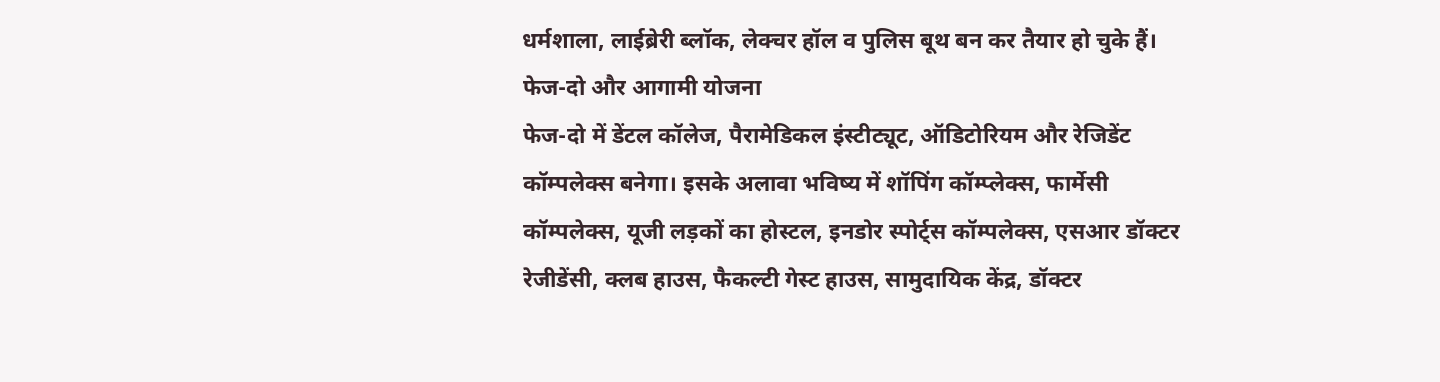धर्मशाला, लाईब्रेरी ब्लॉक, लेक्चर हॉल व पुलिस बूथ बन कर तैयार हो चुके हैं।
फेज-दो और आगामी योजना
फेज-दो में डेंटल कॉलेज, पैरामेडिकल इंस्टीट्यूट, ऑडिटोरियम और रेजिडेंट कॉम्पलेक्स बनेगा। इसके अलावा भविष्य में शॉपिंग कॉम्प्लेक्स, फार्मेसी कॉम्पलेक्स, यूजी लड़कों का होस्टल, इनडोर स्पोर्ट्स कॉम्पलेक्स, एसआर डॉक्टर रेजीडेंसी, क्लब हाउस, फैकल्टी गेस्ट हाउस, सामुदायिक केंद्र, डॉक्टर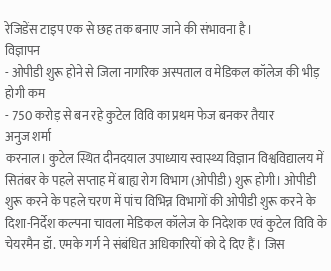रेजिडेंस टाइप एक से छह तक बनाए जाने की संभावना है।
विज्ञापन
- ओपीडी शुरू होने से जिला नागरिक अस्पताल व मेडिकल कॉलेज की भीड़ होगी कम
- 750 करोड़ से बन रहे कुटेल विवि का प्रथम फेज बनकर तैयार
अनुज शर्मा
करनाल। कुटेल स्थित दीनदयाल उपाध्याय स्वास्थ्य विज्ञान विश्वविद्यालय में सितंबर के पहले सप्ताह में बाह्य रोग विभाग (ओपीडी) शुरू होगी। ओपीडी शुरू करने के पहले चरण में पांच विभिन्न विभागों की ओपीडी शुरू करने के दिशा-निर्देश कल्पना चावला मेडिकल कॉलेज के निदेशक एवं कुटेल विवि के चेयरमैन डॉ. एमके गर्ग ने संबंधित अधिकारियों को दे दिए हैं। जिस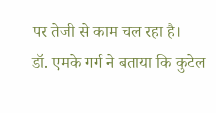पर तेजी से काम चल रहा है।
डॉ. एमके गर्ग ने बताया कि कुटेल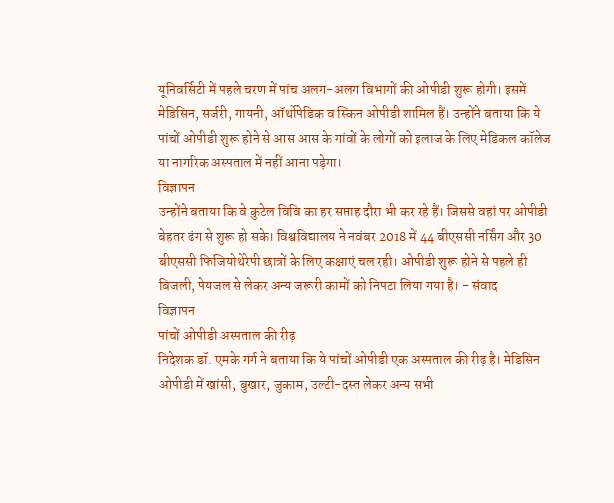यूनिवर्सिटी में पहले चरण में पांच अलग-अलग विभागों की ओपीडी शुरू होगी। इसमें मेडिसिन, सर्जरी, गायनी, ऑर्थोपेडिक व स्किन ओपीडी शामिल हैं। उन्होंने बताया कि ये पांचों ओपीडी शुरू होने से आस आस के गांवों के लोगों को इलाज के लिए मेडिकल कॉलेज या नागरिक अस्पताल में नहीं आना पड़ेगा।
विज्ञापन
उन्होंने बताया कि वे कुटेल विवि का हर सप्ताह दौरा भी कर रहे हैं। जिससे वहां पर ओपीडी बेहतर ढंग से शुरू हो सके। विश्वविद्यालय ने नवंबर 2018 में 44 बीएससी नर्सिंग और 30 बीएससी फिजियोथेरेपी छात्रों के लिए कक्षाएं चल रही। ओपीडी शुरू होने से पहले ही बिजली, पेयजल से लेकर अन्य जरूरी कामों को निपटा लिया गया है। - संवाद
विज्ञापन
पांचों ओपीडी अस्पताल की रीढ़
निदेशक डॉ. एमके गर्ग ने बताया कि ये पांचों ओपीडी एक अस्पताल की रीढ़ है। मेडिसिन ओपीडी में खांसी, बुखार, जुकाम, उल्टी-दस्त लेकर अन्य सभी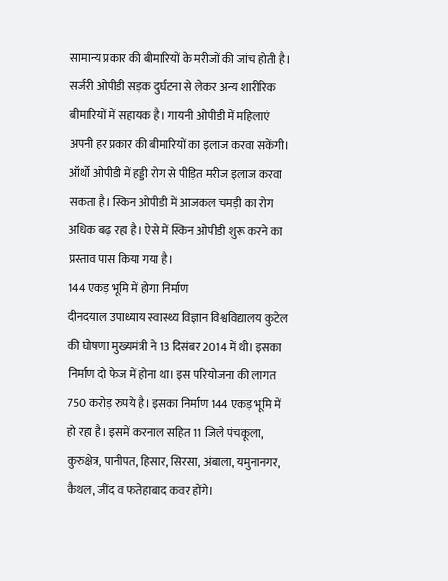सामान्य प्रकार की बीमारियों के मरीजों की जांच होती है। सर्जरी ओपीडी सड़क दुर्घटना से लेकर अन्य शारीरिक बीमारियों में सहायक है। गायनी ओपीडी में महिलाएं अपनी हर प्रकार की बीमारियों का इलाज करवा सकेंगी। ऑर्थो ओपीडी में हड्डी रोग से पीड़ित मरीज इलाज करवा सकता है। स्किन ओपीडी में आजकल चमड़ी का रोग अधिक बढ़ रहा है। ऐसे में स्किन ओपीडी शुरू करने का प्रस्ताव पास किया गया है।
144 एकड़ भूमि में होगा निर्माण
दीनदयाल उपाध्याय स्वास्थ्य विज्ञान विश्वविद्यालय कुटेल की घोषणा मुख्यमंत्री ने 13 दिसंबर 2014 में थी। इसका निर्माण दो फेज में होना था। इस परियोजना की लागत 750 करोड़ रुपये है। इसका निर्माण 144 एकड़ भूमि में हो रहा है। इसमें करनाल सहित 11 जिले पंचकूला, कुरुक्षेत्र, पानीपत, हिसार, सिरसा, अंबाला, यमुनानगर, कैथल, जींद व फतेहाबाद कवर होंगे।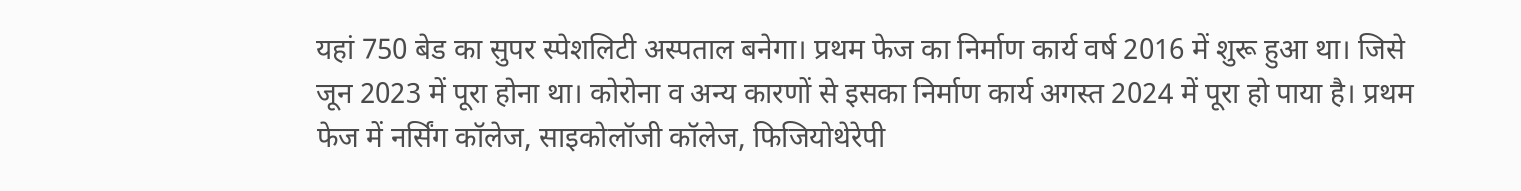यहां 750 बेड का सुपर स्पेशलिटी अस्पताल बनेगा। प्रथम फेज का निर्माण कार्य वर्ष 2016 में शुरू हुआ था। जिसे जून 2023 में पूरा होना था। कोरोना व अन्य कारणों से इसका निर्माण कार्य अगस्त 2024 में पूरा हो पाया है। प्रथम फेज में नर्सिंग कॉलेज, साइकोलॉजी कॉलेज, फिजियोथेरेपी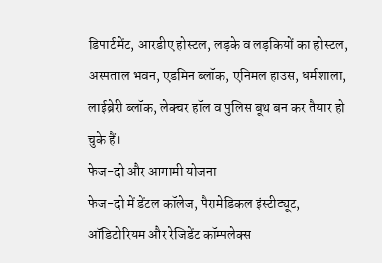डिपार्टमेंट, आरडीए होस्टल, लड़के व लड़कियों का होस्टल, अस्पताल भवन, एडमिन ब्लॉक, एनिमल हाउस, धर्मशाला, लाईब्रेरी ब्लॉक, लेक्चर हॉल व पुलिस बूथ बन कर तैयार हो चुके हैं।
फेज-दो और आगामी योजना
फेज-दो में डेंटल कॉलेज, पैरामेडिकल इंस्टीट्यूट, ऑडिटोरियम और रेजिडेंट कॉम्पलेक्स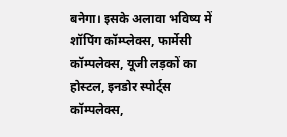बनेगा। इसके अलावा भविष्य में शॉपिंग कॉम्प्लेक्स, फार्मेसी कॉम्पलेक्स, यूजी लड़कों का होस्टल, इनडोर स्पोर्ट्स कॉम्पलेक्स,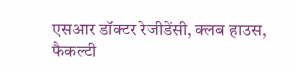एसआर डॉक्टर रेजीडेंसी, क्लब हाउस, फैकल्टी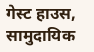गेस्ट हाउस, सामुदायिक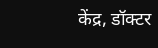केंद्र, डॉक्टर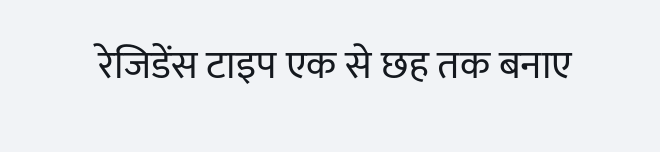रेजिडेंस टाइप एक से छह तक बनाए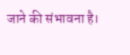जाने की संभावना है।